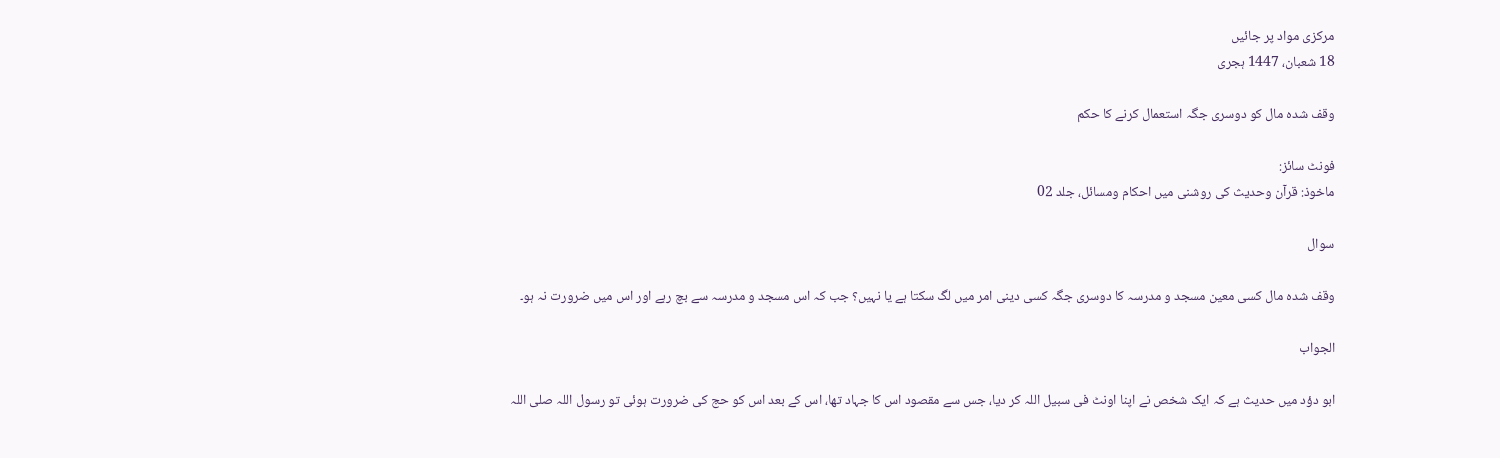مرکزی مواد پر جائیں
18 شعبان، 1447 ہجری

وقف شدہ مال کو دوسری جگہ استعمال کرنے کا حکم

فونٹ سائز:
ماخوذ: قرآن وحدیث کی روشنی میں احکام ومسائل، جلد 02

سوال

وقف شدہ مال کسی معین مسجد و مدرسہ کا دوسری جگہ کسی دینی امر میں لگ سکتا ہے یا نہیں؟ جب کہ اس مسجد و مدرسہ سے بچ رہے اور اس میں ضرورت نہ ہو۔

الجواب

ابو دؤد میں حدیث ہے کہ ایک شخص نے اپنا اونٹ فی سبیل اللہ کر دیا، جس سے مقصود اس کا جہاد تھا، اس کے بعد اس کو حج کی ضرورت ہوئی تو رسول اللہ صلی اللہ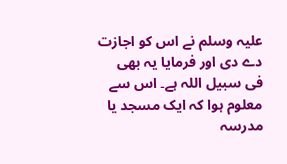علیہ وسلم نے اس کو اجازت دے دی اور فرمایا یہ بھی فی سبیل اللہ ہے۔ اس سے معلوم ہوا کہ ایک مسجد یا مدرسہ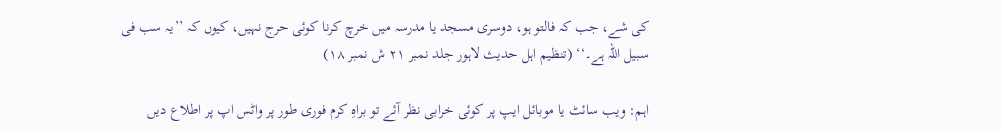کی شے، جب کہ فالتو ہو، دوسری مسجد یا مدرسہ میں خرچ کرنا کوئی حرج نہیں، کیوں کہ ’’یہ سب فی سبیل اللہ ہے۔‘‘ (تنظیم اہل حدیث لاہور جلد نمبر ۲۱ ش نمبر ۱۸)

اہم: ویب سائٹ یا موبائل ایپ پر کوئی خرابی نظر آئے تو براہِ کرم فوری طور پر واٹس اپ پر اطلاع دیں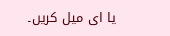یا ای میل کریں۔